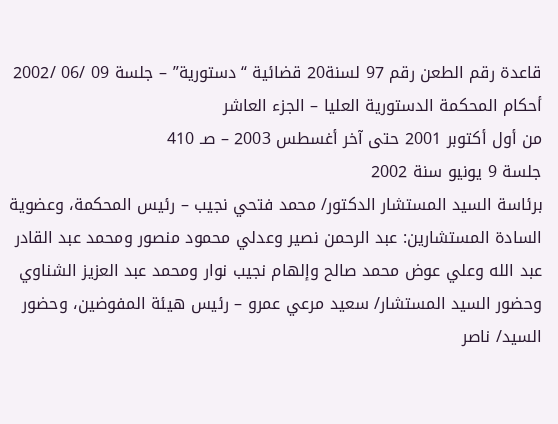قاعدة رقم الطعن رقم 97 لسنة20 قضائية “دستورية” – جلسة 09 /06 /2002
أحكام المحكمة الدستورية العليا – الجزء العاشر
من أول أكتوبر 2001 حتى آخر أغسطس 2003 – صـ 410
جلسة 9 يونيو سنة 2002
برئاسة السيد المستشار الدكتور/ محمد فتحي نجيب – رئيس المحكمة، وعضوية السادة المستشارين: عبد الرحمن نصير وعدلي محمود منصور ومحمد عبد القادر عبد الله وعلي عوض محمد صالح وإلهام نجيب نوار ومحمد عبد العزيز الشناوي وحضور السيد المستشار/ سعيد مرعي عمرو – رئيس هيئة المفوضين، وحضور السيد/ ناصر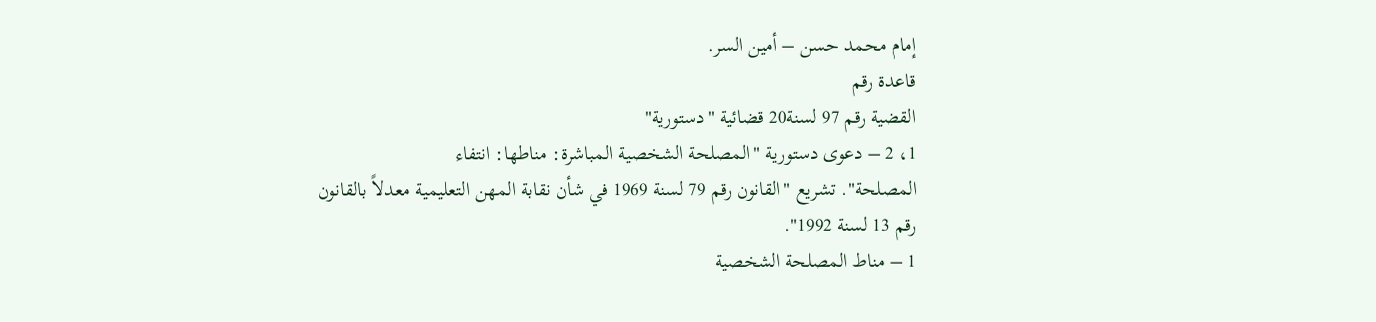إمام محمد حسن – أمين السر.
قاعدة رقم
القضية رقم 97 لسنة20 قضائية "دستورية"
1، 2 – دعوى دستورية "المصلحة الشخصية المباشرة: مناطها: انتفاء
المصلحة". تشريع "القانون رقم 79 لسنة 1969 في شأن نقابة المهن التعليمية معدلاً بالقانون
رقم 13 لسنة 1992".
1 – مناط المصلحة الشخصية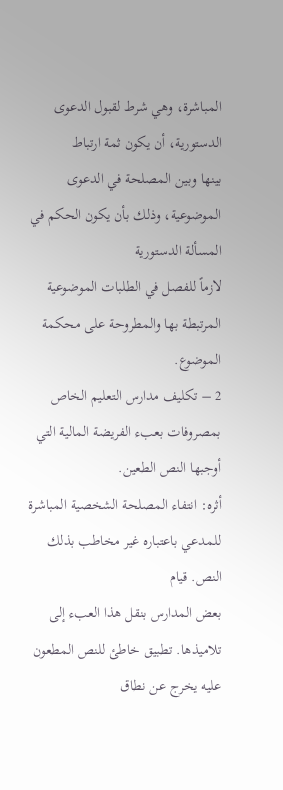المباشرة، وهي شرط لقبول الدعوى الدستورية، أن يكون ثمة ارتباط
بينها وبين المصلحة في الدعوى الموضوعية، وذلك بأن يكون الحكم في المسألة الدستورية
لازماً للفصل في الطلبات الموضوعية المرتبطة بها والمطروحة على محكمة الموضوع.
2 – تكليف مدارس التعليم الخاص بمصروفات بعبء الفريضة المالية التي أوجبها النص الطعين.
أثره: انتفاء المصلحة الشخصية المباشرة للمدعي باعتباره غير مخاطب بذلك النص. قيام
بعض المدارس بنقل هذا العبء إلى تلاميذها. تطبيق خاطئ للنص المطعون عليه يخرج عن نطاق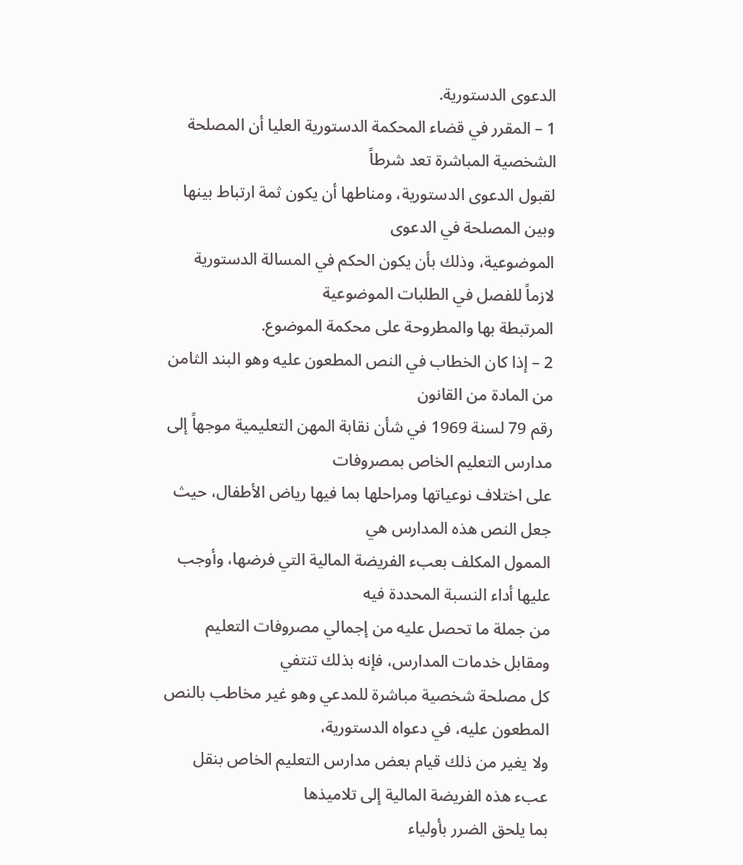الدعوى الدستورية.
1 – المقرر في قضاء المحكمة الدستورية العليا أن المصلحة الشخصية المباشرة تعد شرطاً
لقبول الدعوى الدستورية، ومناطها أن يكون ثمة ارتباط بينها وبين المصلحة في الدعوى
الموضوعية، وذلك بأن يكون الحكم في المسالة الدستورية لازماً للفصل في الطلبات الموضوعية
المرتبطة بها والمطروحة على محكمة الموضوع.
2 – إذا كان الخطاب في النص المطعون عليه وهو البند الثامن من المادة من القانون
رقم 79 لسنة 1969 في شأن نقابة المهن التعليمية موجهاً إلى مدارس التعليم الخاص بمصروفات
على اختلاف نوعياتها ومراحلها بما فيها رياض الأطفال، حيث جعل النص هذه المدارس هي
الممول المكلف بعبء الفريضة المالية التي فرضها، وأوجب عليها أداء النسبة المحددة فيه
من جملة ما تحصل عليه من إجمالي مصروفات التعليم ومقابل خدمات المدارس، فإنه بذلك تنتفي
كل مصلحة شخصية مباشرة للمدعي وهو غير مخاطب بالنص المطعون عليه، في دعواه الدستورية،
ولا يغير من ذلك قيام بعض مدارس التعليم الخاص بنقل عبء هذه الفريضة المالية إلى تلاميذها
بما يلحق الضرر بأولياء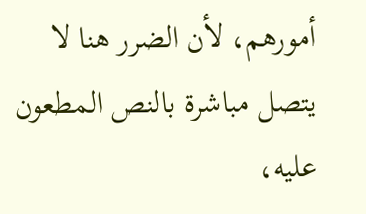أمورهم، لأن الضرر هنا لا يتصل مباشرة بالنص المطعون عليه،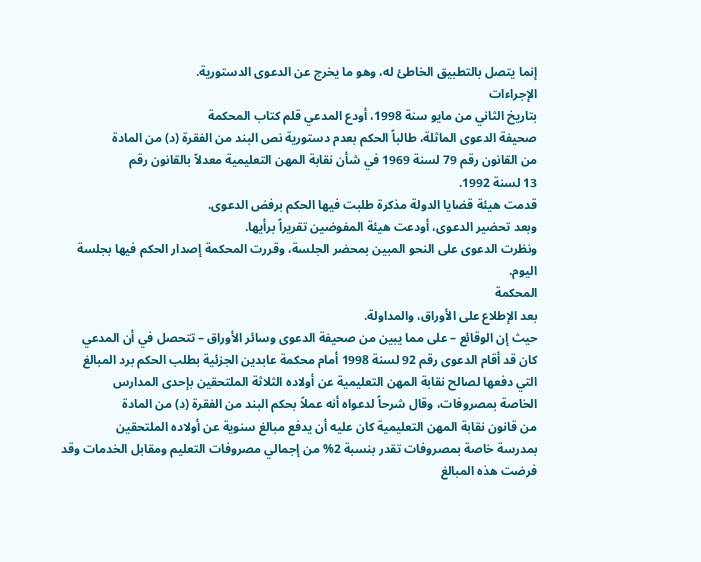إنما يتصل بالتطبيق الخاطئ له، وهو ما يخرج عن الدعوى الدستورية.
الإجراءات
بتاريخ الثاني من مايو سنة 1998، أودع المدعي قلم كتاب المحكمة
صحيفة الدعوى الماثلة، طالباً الحكم بعدم دستورية نص البند من الفقرة (د) من المادة
من القانون رقم 79 لسنة 1969 في شأن نقابة المهن التعليمية معدلاً بالقانون رقم
13 لسنة 1992.
قدمت هيئة قضايا الدولة مذكرة طلبت فيها الحكم برفض الدعوى.
وبعد تحضير الدعوى، أودعت هيئة المفوضين تقريراً برأيها.
ونظرت الدعوى على النحو المبين بمحضر الجلسة، وقررت المحكمة إصدار الحكم فيها بجلسة
اليوم.
المحكمة
بعد الإطلاع على الأوراق، والمداولة.
حيث إن الوقائع – على مما يبين من صحيفة الدعوى وسائر الأوراق – تتحصل في أن المدعي
كان قد أقام الدعوى رقم 92 لسنة 1998 أمام محكمة عابدين الجزئية بطلب الحكم برد المبالغ
التي دفعها لصالح نقابة المهن التعليمية عن أولاده الثلاثة الملتحقين بإحدى المدارس
الخاصة بمصروفات، وقال شرحاً لدعواه أنه عملاً بحكم البند من الفقرة (د) من المادة
من قانون نقابة المهن التعليمية كان عليه أن يدفع مبالغ سنوية عن أولاده الملتحقين
بمدرسة خاصة بمصروفات تقدر بنسبة 2% من إجمالي مصروفات التعليم ومقابل الخدمات وقد
فرضت هذه المبالغ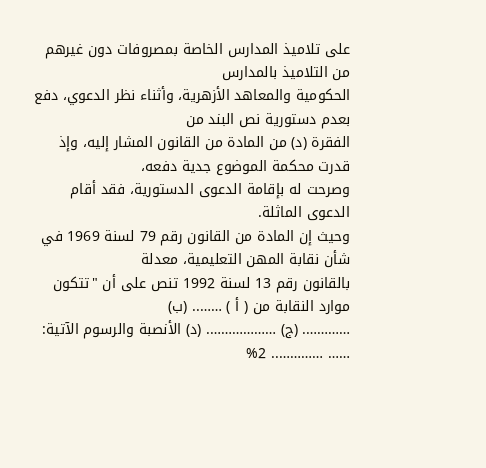على تلاميذ المدارس الخاصة بمصروفات دون غيرهم من التلاميذ بالمدارس
الحكومية والمعاهد الأزهرية، وأثناء نظر الدعوي، دفع بعدم دستورية نص البند من
الفقرة (د) من المادة من القانون المشار إليه، وإذ قدرت محكمة الموضوع جدية دفعه،
وصرحت له بإقامة الدعوى الدستورية، فقد أقام الدعوى الماثلة.
وحيث إن المادة من القانون رقم 79 لسنة 1969 في شأن نقابة المهن التعليمية، معدلة
بالقانون رقم 13 لسنة 1992 تنص على أن "تتكون موارد النقابة من ( أ ) …….. (ب)
…………. (ج) ………………. (د) الأنصبة والرسوم الآتية: …… ………….. 2%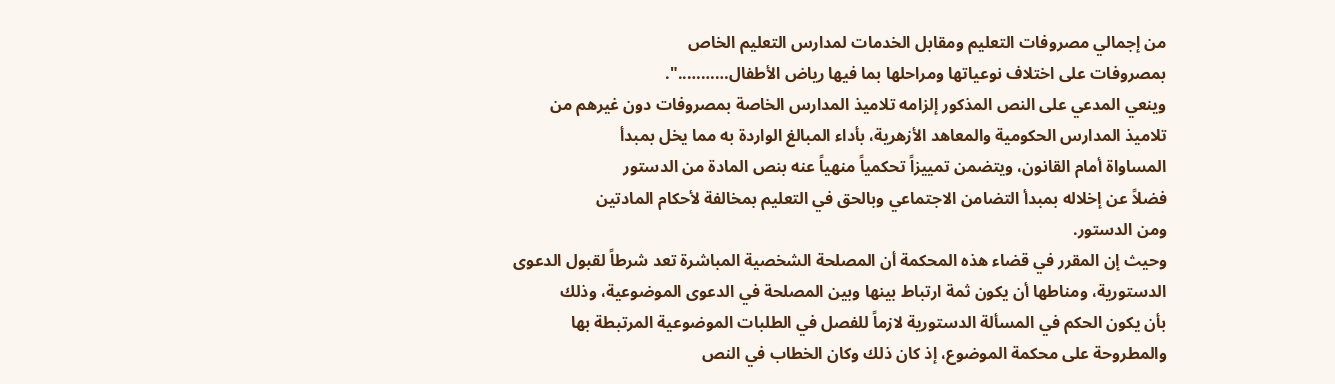من إجمالي مصروفات التعليم ومقابل الخدمات لمدارس التعليم الخاص
بمصروفات على اختلاف نوعياتها ومراحلها بما فيها رياض الأطفال………..".
وينعي المدعي على النص المذكور إلزامه تلاميذ المدارس الخاصة بمصروفات دون غيرهم من
تلاميذ المدارس الحكومية والمعاهد الأزهرية، بأداء المبالغ الواردة به مما يخل بمبدأ
المساواة أمام القانون، ويتضمن تمييزاً تحكمياً منهياً عنه بنص المادة من الدستور
فضلاً عن إخلاله بمبدأ التضامن الاجتماعي وبالحق في التعليم بمخالفة لأحكام المادتين
ومن الدستور.
وحيث إن المقرر في قضاء هذه المحكمة أن المصلحة الشخصية المباشرة تعد شرطاً لقبول الدعوى
الدستورية، ومناطها أن يكون ثمة ارتباط بينها وبين المصلحة في الدعوى الموضوعية، وذلك
بأن يكون الحكم في المسألة الدستورية لازماً للفصل في الطلبات الموضوعية المرتبطة بها
والمطروحة على محكمة الموضوع، إذ كان ذلك وكان الخطاب في النص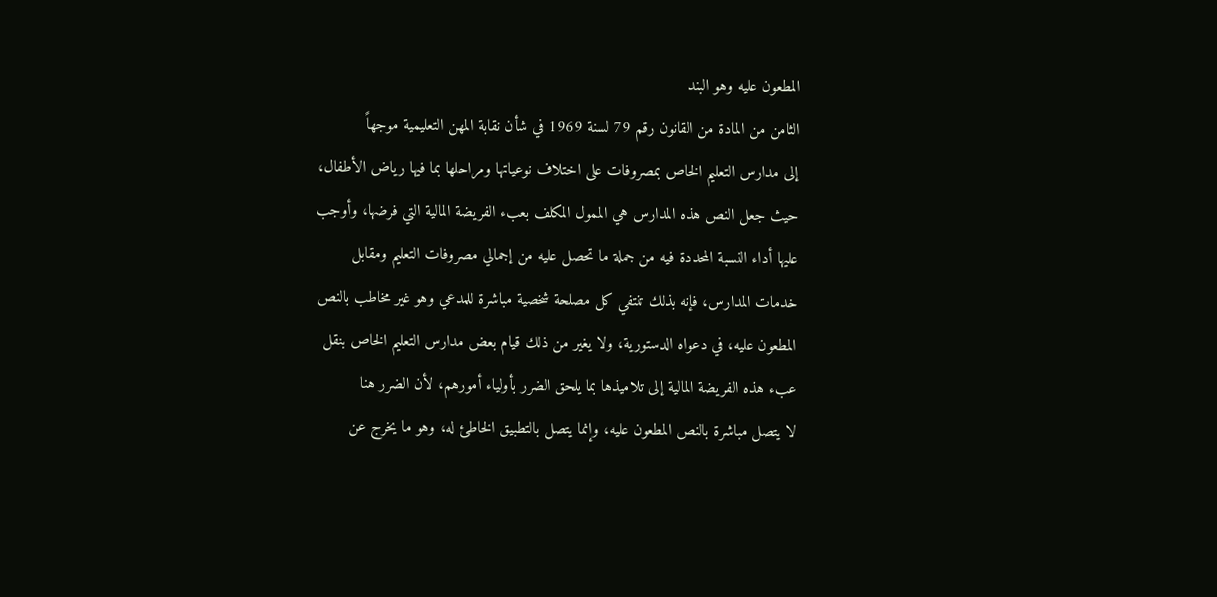المطعون عليه وهو البند
الثامن من المادة من القانون رقم 79 لسنة 1969 في شأن نقابة المهن التعليمية موجهاً
إلى مدارس التعليم الخاص بمصروفات على اختلاف نوعياتها ومراحلها بما فيها رياض الأطفال،
حيث جعل النص هذه المدارس هي الممول المكلف بعبء الفريضة المالية التي فرضها، وأوجب
عليها أداء النسبة المحددة فيه من جملة ما تحصل عليه من إجمالي مصروفات التعليم ومقابل
خدمات المدارس، فإنه بذلك تنتفي كل مصلحة شخصية مباشرة للمدعي وهو غير مخاطب بالنص
المطعون عليه، في دعواه الدستورية، ولا يغير من ذلك قيام بعض مدارس التعليم الخاص بنقل
عبء هذه الفريضة المالية إلى تلاميذها بما يلحق الضرر بأولياء أمورهم، لأن الضرر هنا
لا يتصل مباشرة بالنص المطعون عليه، وإنما يتصل بالتطبيق الخاطئ له، وهو ما يخرج عن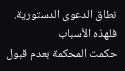نطاق الدعوى الدستورية.
فلهذه الأسباب
حكمت المحكمة بعدم قبول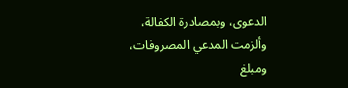الدعوى، وبمصادرة الكفالة، وألزمت المدعي المصروفات، ومبلغ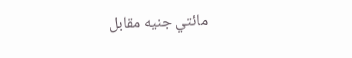مائتي جنيه مقابل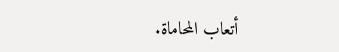أتعاب المحاماة.